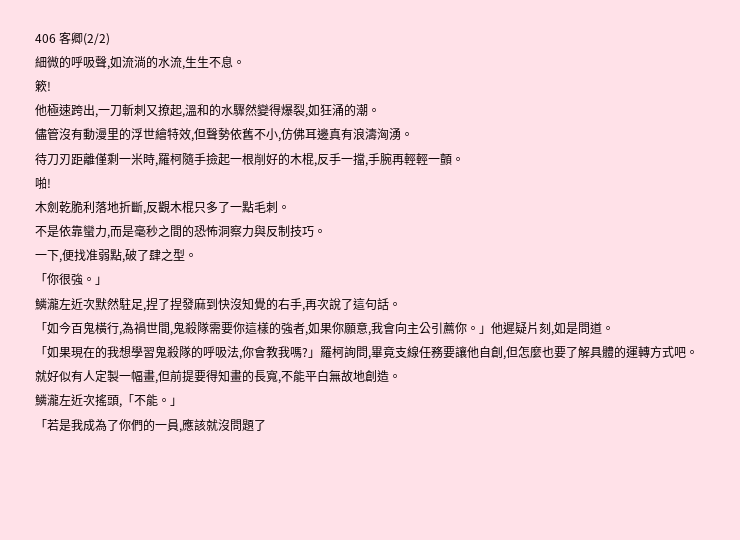406 客卿(2/2)
細微的呼吸聲,如流淌的水流,生生不息。
簌!
他極速跨出,一刀斬刺又撩起,溫和的水驟然變得爆裂,如狂涌的潮。
儘管沒有動漫里的浮世繪特效,但聲勢依舊不小,仿佛耳邊真有浪濤洶湧。
待刀刃距離僅剩一米時,羅柯隨手撿起一根削好的木棍,反手一擋,手腕再輕輕一顫。
啪!
木劍乾脆利落地折斷,反觀木棍只多了一點毛刺。
不是依靠蠻力,而是毫秒之間的恐怖洞察力與反制技巧。
一下,便找准弱點,破了肆之型。
「你很強。」
鱗瀧左近次默然駐足,捏了捏發麻到快沒知覺的右手,再次說了這句話。
「如今百鬼橫行,為禍世間,鬼殺隊需要你這樣的強者,如果你願意,我會向主公引薦你。」他遲疑片刻,如是問道。
「如果現在的我想學習鬼殺隊的呼吸法,你會教我嗎?」羅柯詢問,畢竟支線任務要讓他自創,但怎麼也要了解具體的運轉方式吧。
就好似有人定製一幅畫,但前提要得知畫的長寬,不能平白無故地創造。
鱗瀧左近次搖頭,「不能。」
「若是我成為了你們的一員,應該就沒問題了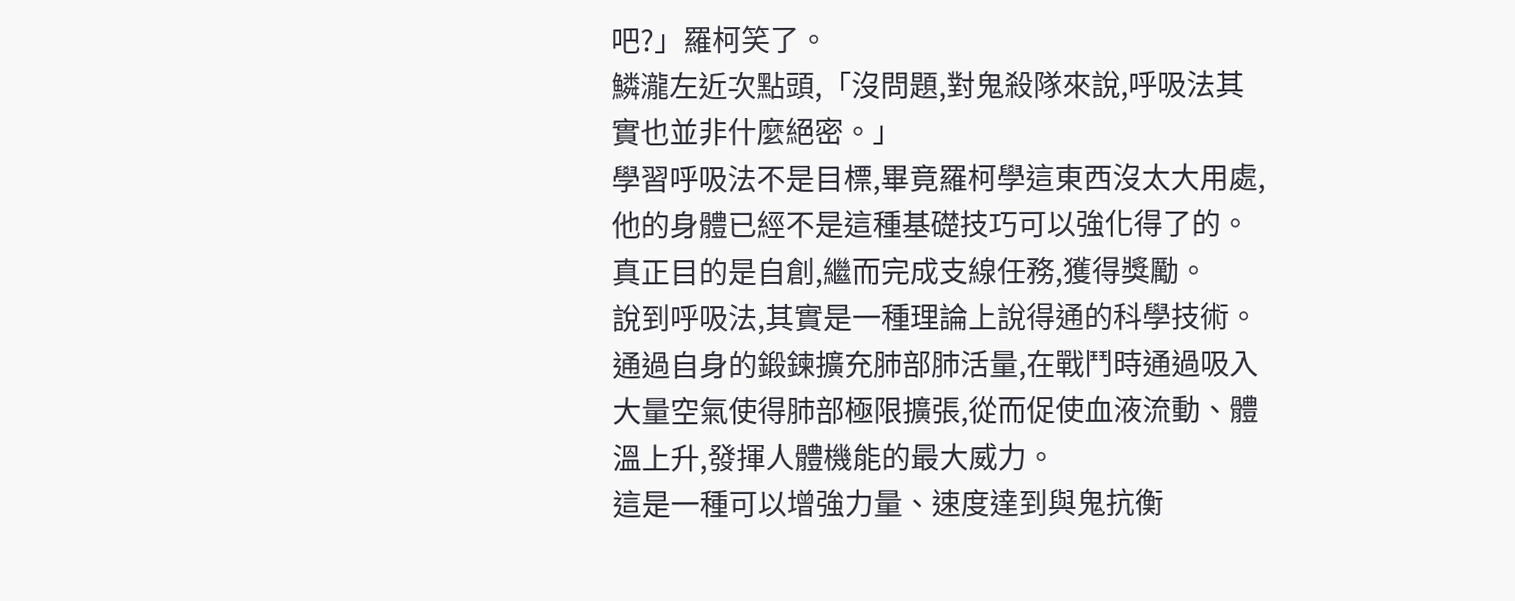吧?」羅柯笑了。
鱗瀧左近次點頭,「沒問題,對鬼殺隊來說,呼吸法其實也並非什麼絕密。」
學習呼吸法不是目標,畢竟羅柯學這東西沒太大用處,他的身體已經不是這種基礎技巧可以強化得了的。
真正目的是自創,繼而完成支線任務,獲得獎勵。
說到呼吸法,其實是一種理論上說得通的科學技術。
通過自身的鍛鍊擴充肺部肺活量,在戰鬥時通過吸入大量空氣使得肺部極限擴張,從而促使血液流動、體溫上升,發揮人體機能的最大威力。
這是一種可以增強力量、速度達到與鬼抗衡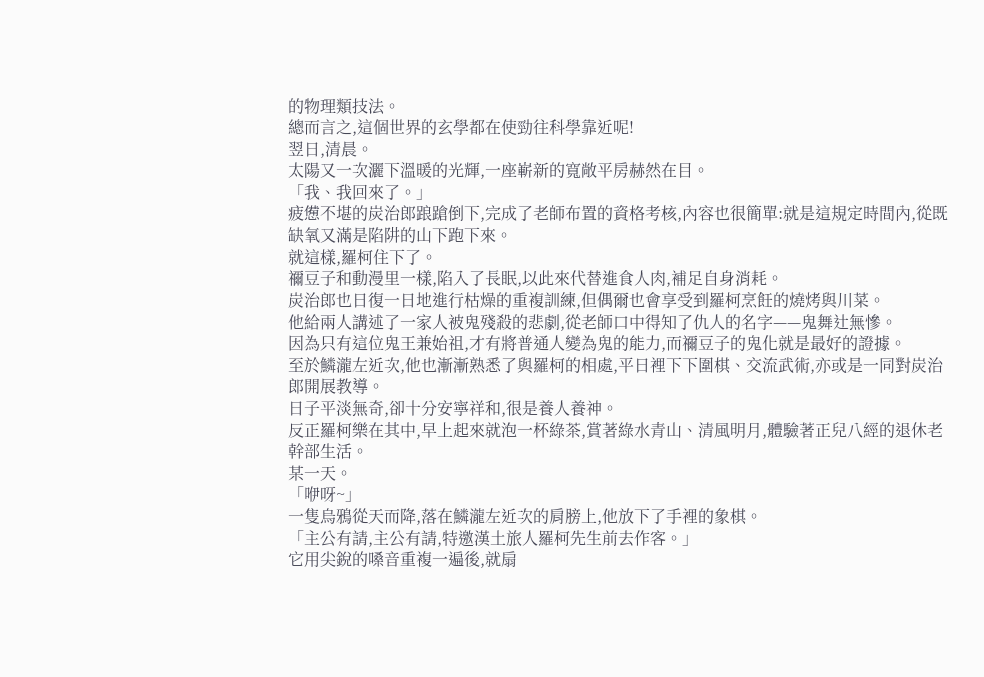的物理類技法。
總而言之,這個世界的玄學都在使勁往科學靠近呢!
翌日,清晨。
太陽又一次灑下溫暖的光輝,一座嶄新的寬敞平房赫然在目。
「我、我回來了。」
疲憊不堪的炭治郎踉蹌倒下,完成了老師布置的資格考核,內容也很簡單:就是這規定時間內,從既缺氧又滿是陷阱的山下跑下來。
就這樣,羅柯住下了。
禰豆子和動漫里一樣,陷入了長眠,以此來代替進食人肉,補足自身消耗。
炭治郎也日復一日地進行枯燥的重複訓練,但偶爾也會享受到羅柯烹飪的燒烤與川菜。
他給兩人講述了一家人被鬼殘殺的悲劇,從老師口中得知了仇人的名字——鬼舞辻無慘。
因為只有這位鬼王兼始祖,才有將普通人變為鬼的能力,而禰豆子的鬼化就是最好的證據。
至於鱗瀧左近次,他也漸漸熟悉了與羅柯的相處,平日裡下下圍棋、交流武術,亦或是一同對炭治郎開展教導。
日子平淡無奇,卻十分安寧祥和,很是養人養神。
反正羅柯樂在其中,早上起來就泡一杯綠茶,賞著綠水青山、清風明月,體驗著正兒八經的退休老幹部生活。
某一天。
「咿呀~」
一隻烏鴉從天而降,落在鱗瀧左近次的肩膀上,他放下了手裡的象棋。
「主公有請,主公有請,特邀漢土旅人羅柯先生前去作客。」
它用尖銳的嗓音重複一遍後,就扇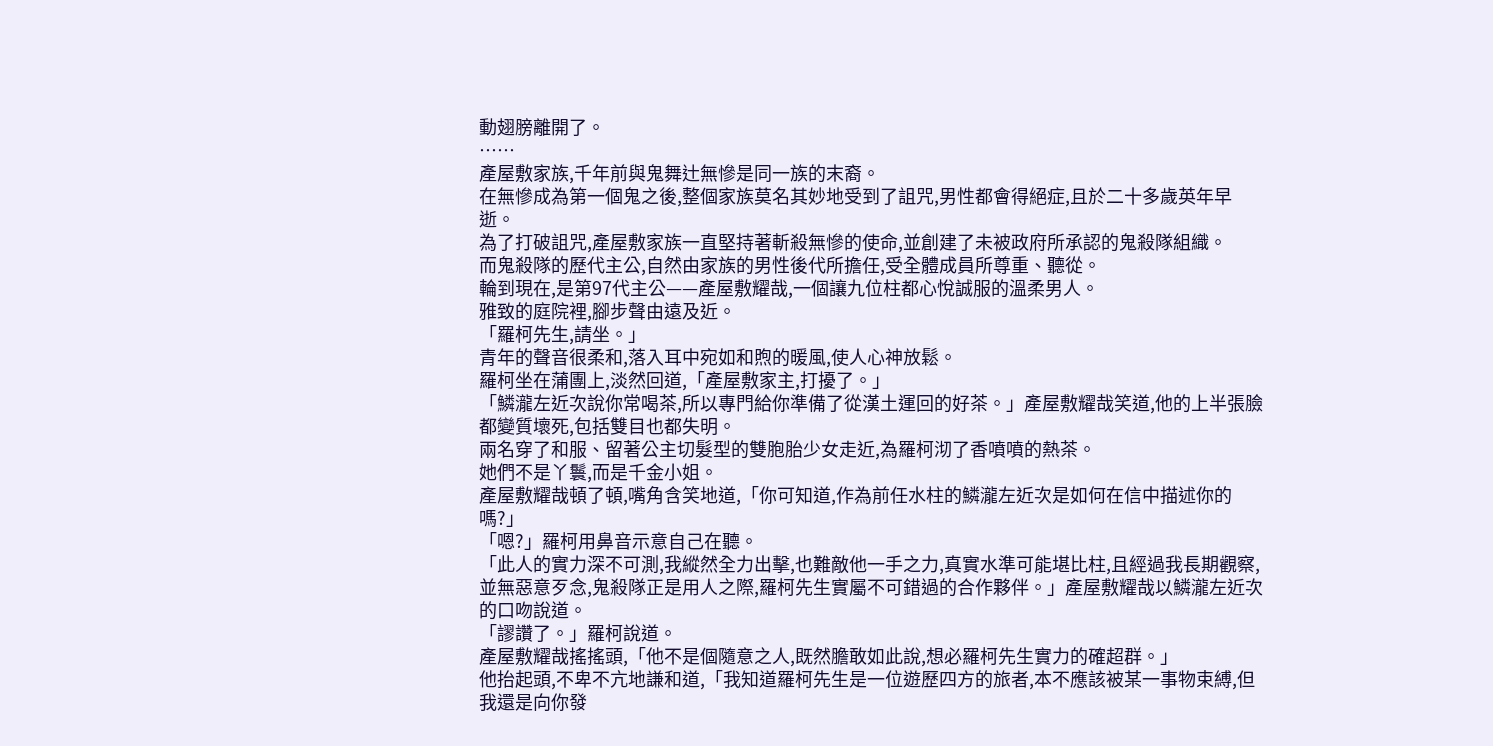動翅膀離開了。
……
產屋敷家族,千年前與鬼舞辻無慘是同一族的末裔。
在無慘成為第一個鬼之後,整個家族莫名其妙地受到了詛咒,男性都會得絕症,且於二十多歲英年早逝。
為了打破詛咒,產屋敷家族一直堅持著斬殺無慘的使命,並創建了未被政府所承認的鬼殺隊組織。
而鬼殺隊的歷代主公,自然由家族的男性後代所擔任,受全體成員所尊重、聽從。
輪到現在,是第97代主公——產屋敷耀哉,一個讓九位柱都心悅誠服的溫柔男人。
雅致的庭院裡,腳步聲由遠及近。
「羅柯先生,請坐。」
青年的聲音很柔和,落入耳中宛如和煦的暖風,使人心神放鬆。
羅柯坐在蒲團上,淡然回道,「產屋敷家主,打擾了。」
「鱗瀧左近次說你常喝茶,所以專門給你準備了從漢土運回的好茶。」產屋敷耀哉笑道,他的上半張臉都變質壞死,包括雙目也都失明。
兩名穿了和服、留著公主切髮型的雙胞胎少女走近,為羅柯沏了香噴噴的熱茶。
她們不是丫鬟,而是千金小姐。
產屋敷耀哉頓了頓,嘴角含笑地道,「你可知道,作為前任水柱的鱗瀧左近次是如何在信中描述你的嗎?」
「嗯?」羅柯用鼻音示意自己在聽。
「此人的實力深不可測,我縱然全力出擊,也難敵他一手之力,真實水準可能堪比柱,且經過我長期觀察,並無惡意歹念,鬼殺隊正是用人之際,羅柯先生實屬不可錯過的合作夥伴。」產屋敷耀哉以鱗瀧左近次的口吻說道。
「謬讚了。」羅柯說道。
產屋敷耀哉搖搖頭,「他不是個隨意之人,既然膽敢如此說,想必羅柯先生實力的確超群。」
他抬起頭,不卑不亢地謙和道,「我知道羅柯先生是一位遊歷四方的旅者,本不應該被某一事物束縛,但我還是向你發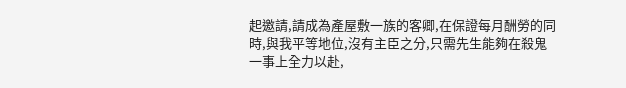起邀請,請成為產屋敷一族的客卿,在保證每月酬勞的同時,與我平等地位,沒有主臣之分,只需先生能夠在殺鬼一事上全力以赴,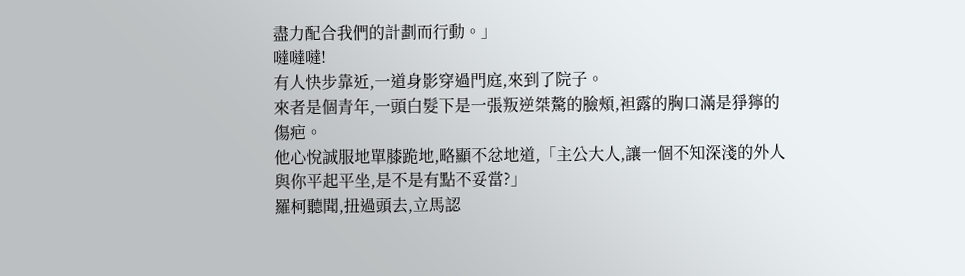盡力配合我們的計劃而行動。」
噠噠噠!
有人快步靠近,一道身影穿過門庭,來到了院子。
來者是個青年,一頭白髮下是一張叛逆桀驁的臉頰,袒露的胸口滿是猙獰的傷疤。
他心悅誠服地單膝跪地,略顯不忿地道,「主公大人,讓一個不知深淺的外人與你平起平坐,是不是有點不妥當?」
羅柯聽聞,扭過頭去,立馬認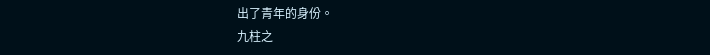出了青年的身份。
九柱之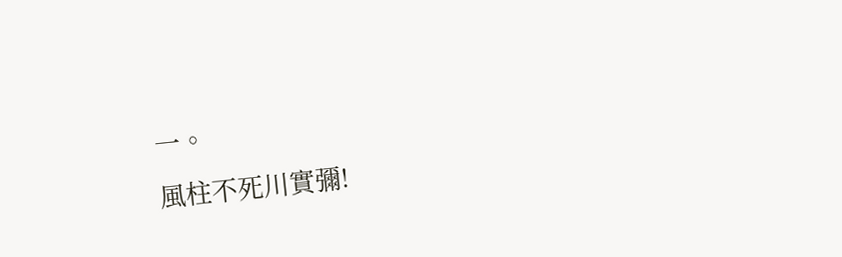一。
風柱不死川實彌!